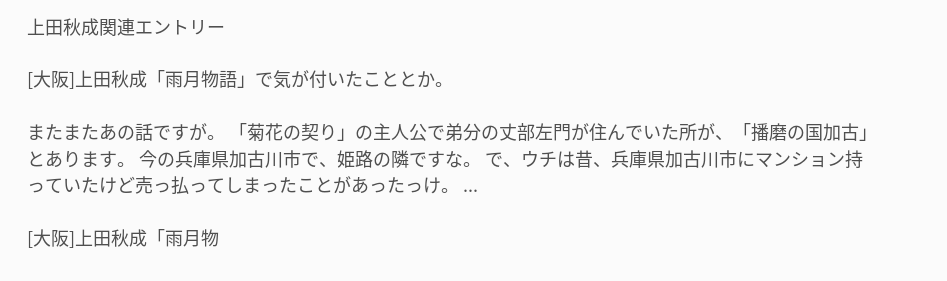上田秋成関連エントリー

[大阪]上田秋成「雨月物語」で気が付いたこととか。

またまたあの話ですが。 「菊花の契り」の主人公で弟分の丈部左門が住んでいた所が、「播磨の国加古」とあります。 今の兵庫県加古川市で、姫路の隣ですな。 で、ウチは昔、兵庫県加古川市にマンション持っていたけど売っ払ってしまったことがあったっけ。 ...

[大阪]上田秋成「雨月物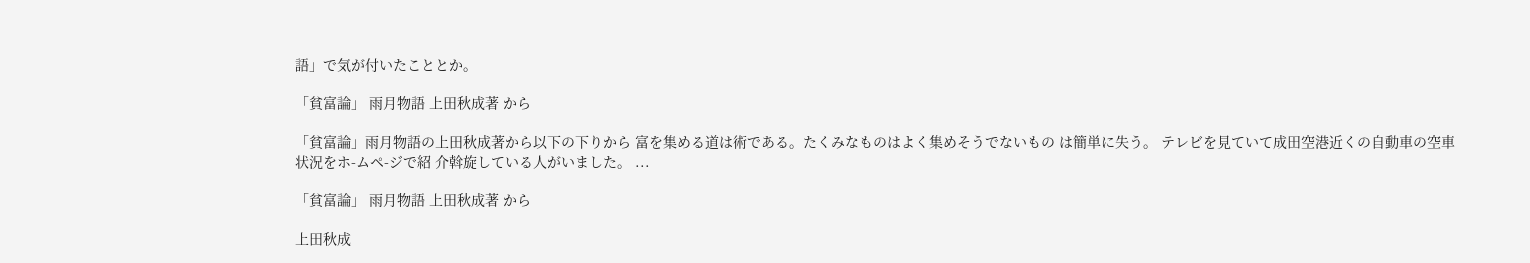語」で気が付いたこととか。

「貧富論」 雨月物語 上田秋成著 から

「貧富論」雨月物語の上田秋成著から以下の下りから 富を集める道は術である。たくみなものはよく集めそうでないもの は簡単に失う。 テレビを見ていて成田空港近くの自動車の空車状況をホ-ムペ-ジで紹 介斡旋している人がいました。 ...

「貧富論」 雨月物語 上田秋成著 から

上田秋成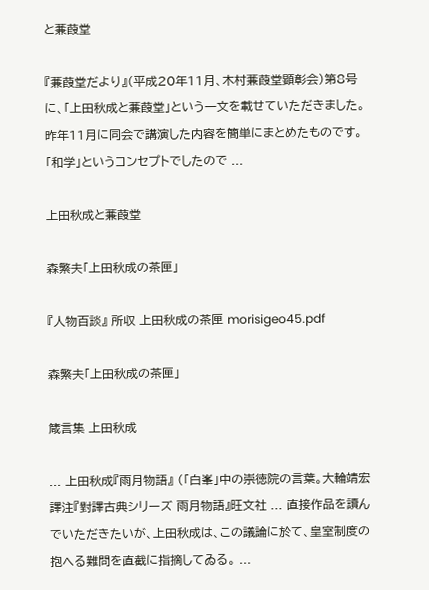と蒹葭堂

『蒹葭堂だより』(平成20年11月、木村蒹葭堂顕彰会)第8号に、「上田秋成と蒹葭堂」という一文を載せていただきました。 昨年11月に同会で講演した内容を簡単にまとめたものです。「和学」というコンセプトでしたので ...

上田秋成と蒹葭堂

森繁夫「上田秋成の茶匣」

『人物百談』 所収 上田秋成の茶匣 morisigeo45.pdf

森繁夫「上田秋成の茶匣」

箴言集 上田秋成

... 上田秋成『雨月物語』 (「白峯」中の崇徳院の言葉。大輪靖宏譯注『對譯古典シリーズ 雨月物語』旺文社 ... 直接作品を讀んでいただきたいが、上田秋成は、この議論に於て、皇室制度の抱へる難問を直截に指摘してゐる。 ...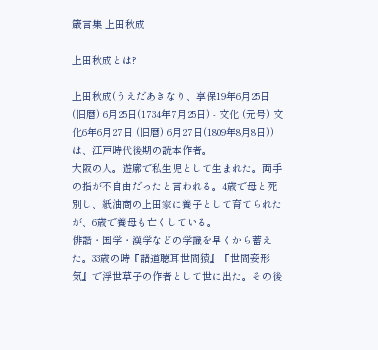箴言集 上田秋成

上田秋成とは?

上田秋成(うえだあきなり、享保19年6月25日 (旧暦) 6月25日(1734年7月25日) - 文化 (元号) 文化6年6月27日 (旧暦) 6月27日(1809年8月8日))は、江戸時代後期の読本作者。
大阪の人。遊廓で私生児として生まれた。両手の指が不自由だったと言われる。4歳で母と死別し、紙油商の上田家に養子として育てられたが、6歳で養母も亡くしている。
俳諧・国学・漢学などの学識を早くから蓄えた。33歳の時『諸道聴耳世間猿』『世間妾形気』で浮世草子の作者として世に出た。その後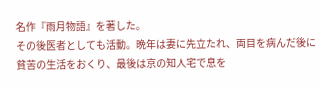名作『雨月物語』を著した。
その後医者としても活動。晩年は妻に先立たれ、両目を病んだ後に貧苦の生活をおくり、最後は京の知人宅で息を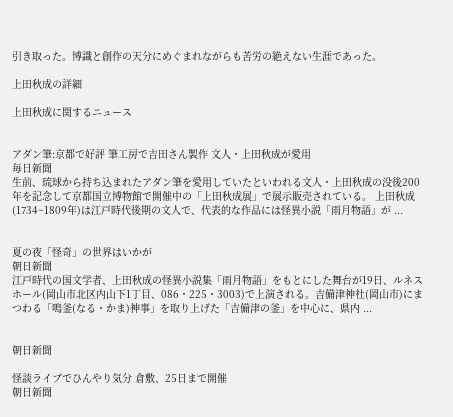引き取った。博識と創作の天分にめぐまれながらも苦労の絶えない生涯であった。

上田秋成の詳細

上田秋成に関するニュース


アダン筆:京都で好評 筆工房で吉田さん製作 文人・上田秋成が愛用
毎日新聞
生前、琉球から持ち込まれたアダン筆を愛用していたといわれる文人・上田秋成の没後200年を記念して京都国立博物館で開催中の「上田秋成展」で展示販売されている。 上田秋成(1734~1809年)は江戸時代後期の文人で、代表的な作品には怪異小説「雨月物語」が ...


夏の夜「怪奇」の世界はいかが
朝日新聞
江戸時代の国文学者、上田秋成の怪異小説集「雨月物語」をもとにした舞台が19日、ルネスホール(岡山市北区内山下1丁目、086・225・3003)で上演される。吉備津神社(岡山市)にまつわる「鳴釜(なる・かま)神事」を取り上げた「吉備津の釜」を中心に、県内 ...


朝日新聞

怪談ライブでひんやり気分 倉敷、25日まで開催
朝日新聞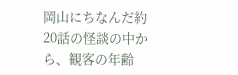岡山にちなんだ約20話の怪談の中から、観客の年齢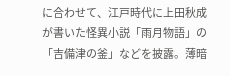に合わせて、江戸時代に上田秋成が書いた怪異小説「雨月物語」の「吉備津の釜」などを披露。薄暗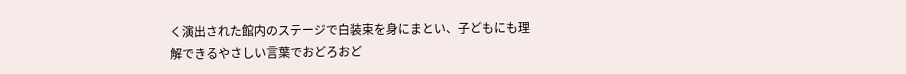く演出された館内のステージで白装束を身にまとい、子どもにも理解できるやさしい言葉でおどろおど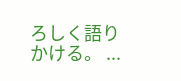ろしく語りかける。 ...